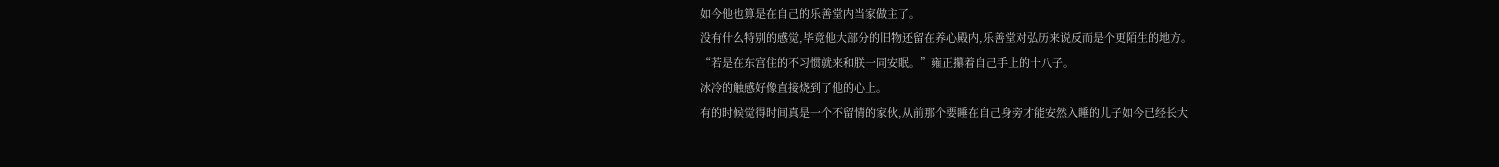如今他也算是在自己的乐善堂内当家做主了。
没有什么特别的感觉,毕竟他大部分的旧物还留在养心殿内,乐善堂对弘历来说反而是个更陌生的地方。
“若是在东宫住的不习惯就来和朕一同安眠。”雍正攥着自己手上的十八子。
冰冷的触感好像直接烧到了他的心上。
有的时候觉得时间真是一个不留情的家伙,从前那个要睡在自己身旁才能安然入睡的儿子如今已经长大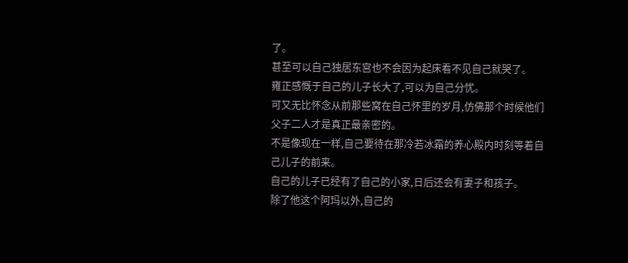了。
甚至可以自己独居东宫也不会因为起床看不见自己就哭了。
雍正感慨于自己的儿子长大了,可以为自己分忧。
可又无比怀念从前那些窝在自己怀里的岁月,仿佛那个时候他们父子二人才是真正最亲密的。
不是像现在一样,自己要待在那冷若冰霜的养心殿内时刻等着自己儿子的前来。
自己的儿子已经有了自己的小家,日后还会有妻子和孩子。
除了他这个阿玛以外,自己的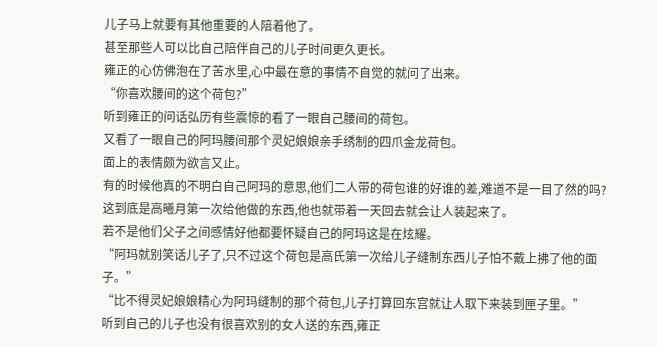儿子马上就要有其他重要的人陪着他了。
甚至那些人可以比自己陪伴自己的儿子时间更久更长。
雍正的心仿佛泡在了苦水里,心中最在意的事情不自觉的就问了出来。
“你喜欢腰间的这个荷包?”
听到雍正的问话弘历有些震惊的看了一眼自己腰间的荷包。
又看了一眼自己的阿玛腰间那个灵妃娘娘亲手绣制的四爪金龙荷包。
面上的表情颇为欲言又止。
有的时候他真的不明白自己阿玛的意思,他们二人带的荷包谁的好谁的差,难道不是一目了然的吗?
这到底是高曦月第一次给他做的东西,他也就带着一天回去就会让人装起来了。
若不是他们父子之间感情好他都要怀疑自己的阿玛这是在炫耀。
“阿玛就别笑话儿子了,只不过这个荷包是高氏第一次给儿子缝制东西儿子怕不戴上拂了他的面子。”
“比不得灵妃娘娘精心为阿玛缝制的那个荷包,儿子打算回东宫就让人取下来装到匣子里。”
听到自己的儿子也没有很喜欢别的女人送的东西,雍正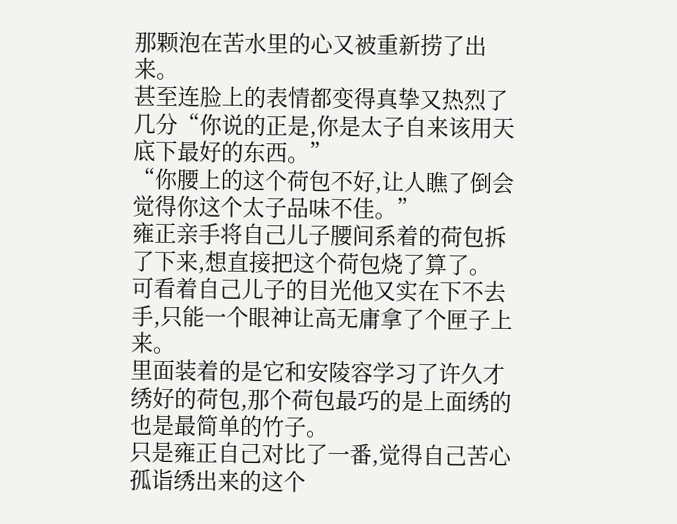那颗泡在苦水里的心又被重新捞了出来。
甚至连脸上的表情都变得真挚又热烈了几分“你说的正是,你是太子自来该用天底下最好的东西。”
“你腰上的这个荷包不好,让人瞧了倒会觉得你这个太子品味不佳。”
雍正亲手将自己儿子腰间系着的荷包拆了下来,想直接把这个荷包烧了算了。
可看着自己儿子的目光他又实在下不去手,只能一个眼神让高无庸拿了个匣子上来。
里面装着的是它和安陵容学习了许久才绣好的荷包,那个荷包最巧的是上面绣的也是最简单的竹子。
只是雍正自己对比了一番,觉得自己苦心孤诣绣出来的这个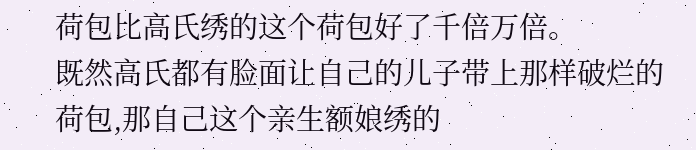荷包比高氏绣的这个荷包好了千倍万倍。
既然高氏都有脸面让自己的儿子带上那样破烂的荷包,那自己这个亲生额娘绣的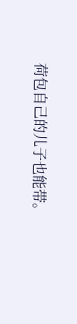荷包自己的儿子也能带。